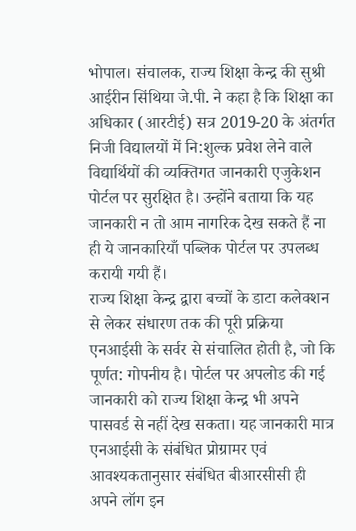भोपाल। संचालक, राज्य शिक्षा केन्द्र की सुश्री आईरीन सिंथिया जे.पी. ने कहा है कि शिक्षा का अधिकार (आरटीई) सत्र 2019-20 के अंतर्गत निजी विद्यालयों में नि:शुल्क प्रवेश लेने वाले विद्यार्थियों की व्यक्तिगत जानकारी एजुकेशन पोर्टल पर सुरक्षित है। उन्होंने बताया कि यह जानकारी न तो आम नागरिक देख सकते हैं ना ही ये जानकारियाँ पब्लिक पोर्टल पर उपलब्ध करायी गयी हैं।
राज्य शिक्षा केन्द्र द्वारा बच्चों के डाटा कलेक्शन से लेकर संधारण तक की पूरी प्रक्रिया एनआईसी के सर्वर से संचालित होती है, जो कि पूर्णत: गोपनीय है। पोर्टल पर अपलोड की गई जानकारी को राज्य शिक्षा केन्द्र भी अपने पासवर्ड से नहीं देख सकता। यह जानकारी मात्र एनआईसी के संबंधित प्रोग्रामर एवं आवश्यकतानुसार संबंधित बीआरसीसी ही अपने लॉग इन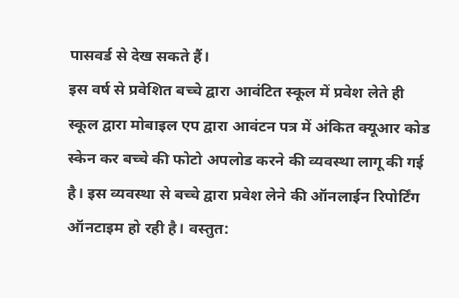पासवर्ड से देख सकते हैं।
इस वर्ष से प्रवेशित बच्चे द्वारा आवंटित स्कूल में प्रवेश लेते ही स्कूल द्वारा मोबाइल एप द्वारा आवंटन पत्र में अंकित क्यूआर कोड स्केन कर बच्चे की फोटो अपलोड करने की व्यवस्था लागू की गई है। इस व्यवस्था से बच्चे द्वारा प्रवेश लेने की ऑनलाईन रिपोर्टिंग ऑनटाइम हो रही है। वस्तुत: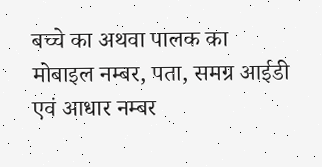बच्चे का अथवा पालक का मोबाइल नम्बर, पता, समग्र आईडी एवं आधार नम्बर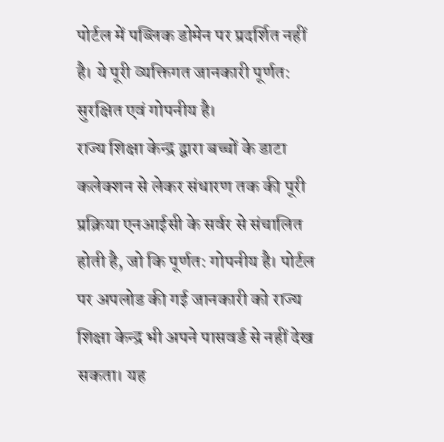पोर्टल में पब्लिक डोमेन पर प्रदर्शित नहीं है। ये पूरी व्यक्तिगत जानकारी पूर्णत: सुरक्षित एवं गोपनीय है।
राज्य शिक्षा केन्द्र द्वारा बच्चों के डाटा कलेक्शन से लेकर संधारण तक की पूरी प्रक्रिया एनआईसी के सर्वर से संचालित होती है, जो कि पूर्णत: गोपनीय है। पोर्टल पर अपलोड की गई जानकारी को राज्य शिक्षा केन्द्र भी अपने पासवर्ड से नहीं देख सकता। यह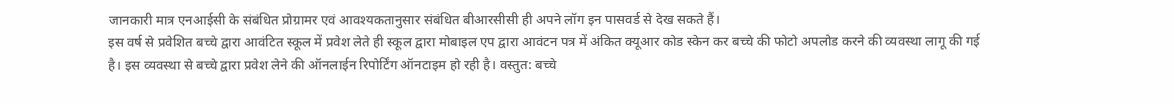जानकारी मात्र एनआईसी के संबंधित प्रोग्रामर एवं आवश्यकतानुसार संबंधित बीआरसीसी ही अपने लॉग इन पासवर्ड से देख सकते हैं।
इस वर्ष से प्रवेशित बच्चे द्वारा आवंटित स्कूल में प्रवेश लेते ही स्कूल द्वारा मोबाइल एप द्वारा आवंटन पत्र में अंकित क्यूआर कोड स्केन कर बच्चे की फोटो अपलोड करने की व्यवस्था लागू की गई है। इस व्यवस्था से बच्चे द्वारा प्रवेश लेने की ऑनलाईन रिपोर्टिंग ऑनटाइम हो रही है। वस्तुत: बच्चे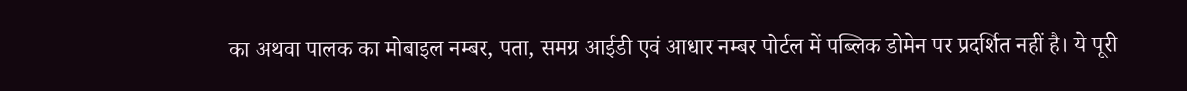का अथवा पालक का मोबाइल नम्बर, पता, समग्र आईडी एवं आधार नम्बर पोर्टल में पब्लिक डोमेन पर प्रदर्शित नहीं है। ये पूरी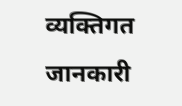व्यक्तिगत जानकारी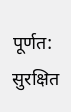पूर्णत: सुरक्षित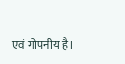एवं गोपनीय है।